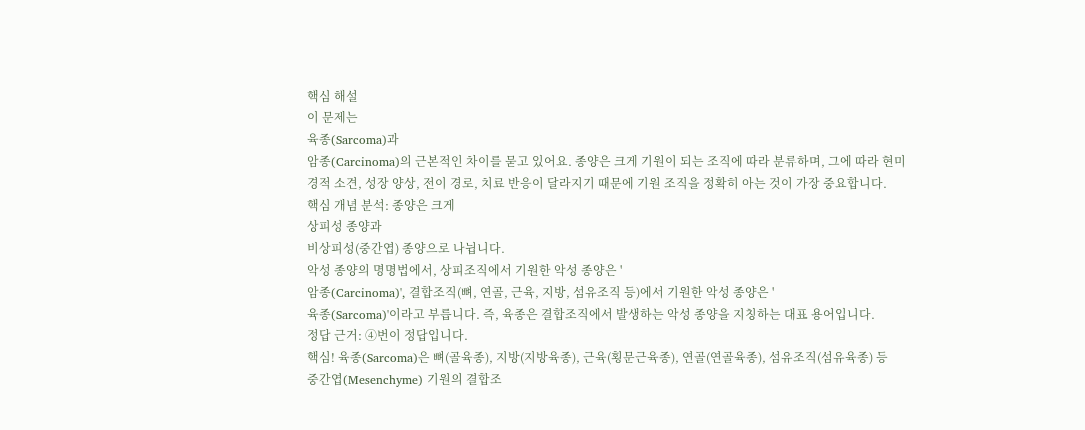핵심 해설
이 문제는
육종(Sarcoma)과
암종(Carcinoma)의 근본적인 차이를 묻고 있어요. 종양은 크게 기원이 되는 조직에 따라 분류하며, 그에 따라 현미경적 소견, 성장 양상, 전이 경로, 치료 반응이 달라지기 때문에 기원 조직을 정확히 아는 것이 가장 중요합니다.
핵심 개념 분석: 종양은 크게
상피성 종양과
비상피성(중간엽) 종양으로 나뉩니다.
악성 종양의 명명법에서, 상피조직에서 기원한 악성 종양은 '
암종(Carcinoma)', 결합조직(뼈, 연골, 근육, 지방, 섬유조직 등)에서 기원한 악성 종양은 '
육종(Sarcoma)'이라고 부릅니다. 즉, 육종은 결합조직에서 발생하는 악성 종양을 지칭하는 대표 용어입니다.
정답 근거: ④번이 정답입니다.
핵심! 육종(Sarcoma)은 뼈(골육종), 지방(지방육종), 근육(횡문근육종), 연골(연골육종), 섬유조직(섬유육종) 등
중간엽(Mesenchyme) 기원의 결합조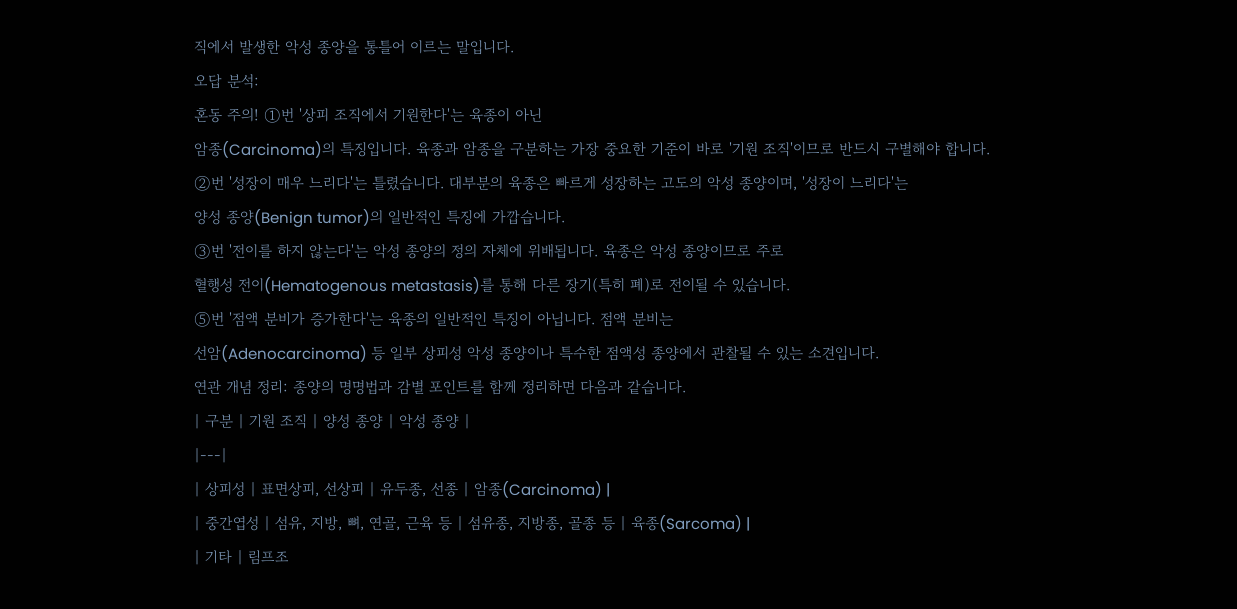직에서 발생한 악성 종양을 통틀어 이르는 말입니다.
오답 분석:
혼동 주의! ①번 '상피 조직에서 기원한다'는 육종이 아닌
암종(Carcinoma)의 특징입니다. 육종과 암종을 구분하는 가장 중요한 기준이 바로 '기원 조직'이므로 반드시 구별해야 합니다.
②번 '성장이 매우 느리다'는 틀렸습니다. 대부분의 육종은 빠르게 성장하는 고도의 악성 종양이며, '성장이 느리다'는
양성 종양(Benign tumor)의 일반적인 특징에 가깝습니다.
③번 '전이를 하지 않는다'는 악성 종양의 정의 자체에 위배됩니다. 육종은 악성 종양이므로 주로
혈행성 전이(Hematogenous metastasis)를 통해 다른 장기(특히 폐)로 전이될 수 있습니다.
⑤번 '점액 분비가 증가한다'는 육종의 일반적인 특징이 아닙니다. 점액 분비는
선암(Adenocarcinoma) 등 일부 상피성 악성 종양이나 특수한 점액성 종양에서 관찰될 수 있는 소견입니다.
연관 개념 정리: 종양의 명명법과 감별 포인트를 함께 정리하면 다음과 같습니다.
| 구분 | 기원 조직 | 양성 종양 | 악성 종양 |
|---|
| 상피성 | 표면상피, 선상피 | 유두종, 선종 | 암종(Carcinoma) |
| 중간엽성 | 섬유, 지방, 뼈, 연골, 근육 등 | 섬유종, 지방종, 골종 등 | 육종(Sarcoma) |
| 기타 | 림프조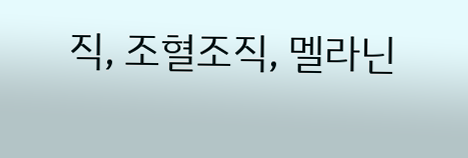직, 조혈조직, 멜라닌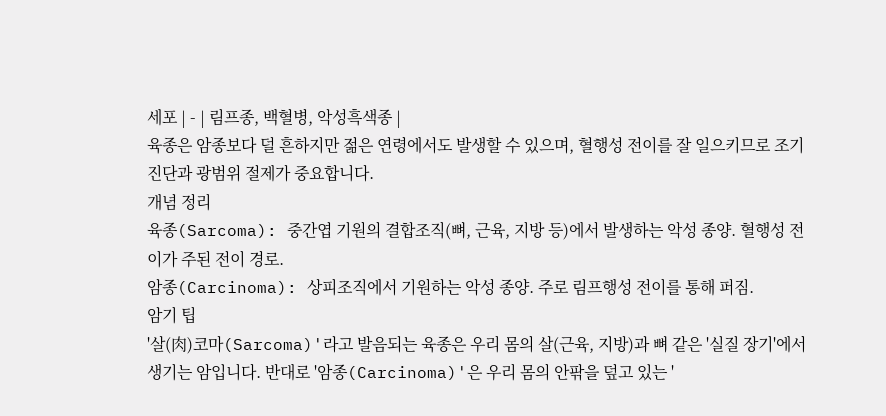세포 | - | 림프종, 백혈병, 악성흑색종 |
육종은 암종보다 덜 흔하지만 젊은 연령에서도 발생할 수 있으며, 혈행성 전이를 잘 일으키므로 조기 진단과 광범위 절제가 중요합니다.
개념 정리
육종(Sarcoma): 중간엽 기원의 결합조직(뼈, 근육, 지방 등)에서 발생하는 악성 종양. 혈행성 전이가 주된 전이 경로.
암종(Carcinoma): 상피조직에서 기원하는 악성 종양. 주로 림프행성 전이를 통해 퍼짐.
암기 팁
'살(肉)코마(Sarcoma)'라고 발음되는 육종은 우리 몸의 살(근육, 지방)과 뼈 같은 '실질 장기'에서 생기는 암입니다. 반대로 '암종(Carcinoma)'은 우리 몸의 안팎을 덮고 있는 '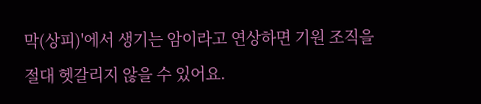막(상피)'에서 생기는 암이라고 연상하면 기원 조직을 절대 헷갈리지 않을 수 있어요.